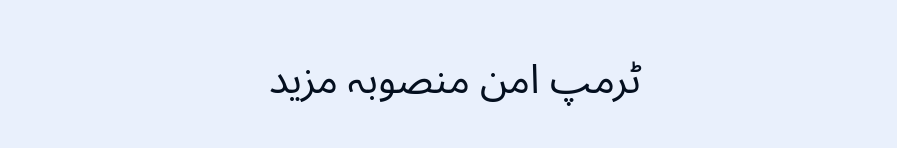ٹرمپ امن منصوبہ مزید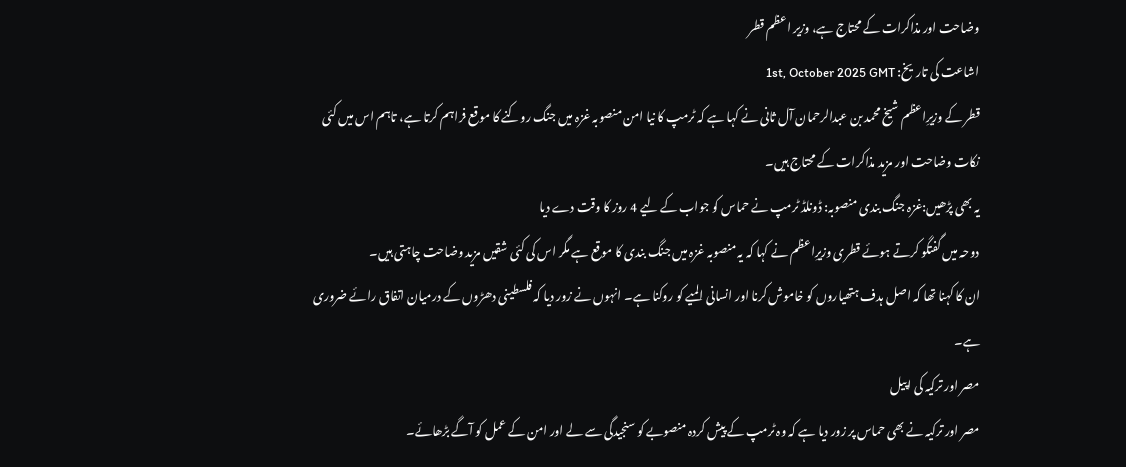وضاحت اور مذاکرات کے محتاج ہے، وزیر اعظم قطر
اشاعت کی تاریخ: 1st, October 2025 GMT
قطر کے وزیرِاعظم شیخ محمد بن عبدالرحمان آل ثانی نے کہا ہے کہ ٹرمپ کا نیا امن منصوبہ غزہ میں جنگ روکنے کا موقع فراہم کرتا ہے، تاہم اس میں کئی نکات وضاحت اور مزید مذاکرات کے محتاج ہیں۔
یہ بھی پڑھیں:غزہ جنگ بندی منصوبہ: ڈونلڈ ٹرمپ نے حماس کو جواب کے لیے 4 روز کا وقت دے دیا
دوحہ میں گفتگو کرتے ہوئے قطری وزیرِاعظم نے کہا کہ یہ منصوبہ غزہ میں جنگ بندی کا موقع ہے مگر اس کی کئی شقیں مزید وضاحت چاہتی ہیں۔
ان کا کہنا تھا کہ اصل ہدف ہتھیاروں کو خاموش کرنا اور انسانی المیے کو روکنا ہے۔ انہوں نے زور دیا کہ فلسطینی دھڑوں کے درمیان اتفاق رائے ضروری ہے۔
مصر اور ترکیہ کی اپیل
مصر اور ترکیہ نے بھی حماس پر زور دیا ہے کہ وہ ٹرمپ کے پیش کردہ منصوبے کو سنجیدگی سے لے اور امن کے عمل کو آگے بڑھائے۔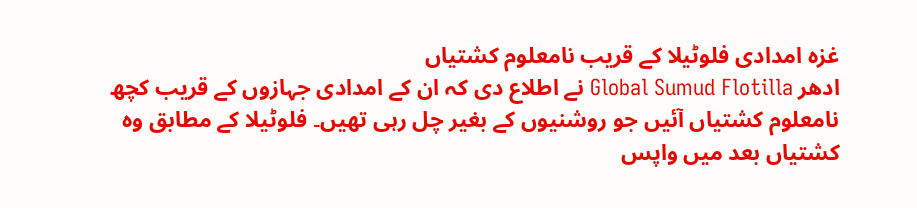غزہ امدادی فلوٹیلا کے قریب نامعلوم کشتیاں
ادھر Global Sumud Flotilla نے اطلاع دی کہ ان کے امدادی جہازوں کے قریب کچھ نامعلوم کشتیاں آئیں جو روشنیوں کے بغیر چل رہی تھیں۔ فلوٹیلا کے مطابق وہ کشتیاں بعد میں واپس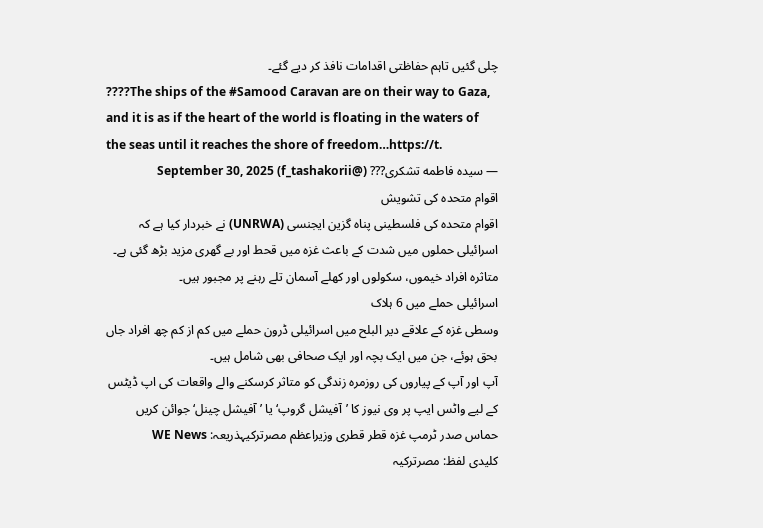چلی گئیں تاہم حفاظتی اقدامات نافذ کر دیے گئے۔
????The ships of the #Samood Caravan are on their way to Gaza, and it is as if the heart of the world is floating in the waters of the seas until it reaches the shore of freedom…https://t.
— سیده فاطمه تشکری??? (@f_tashakorii) September 30, 2025
اقوام متحدہ کی تشویش
اقوام متحدہ کی فلسطینی پناہ گزین ایجنسی (UNRWA) نے خبردار کیا ہے کہ اسرائیلی حملوں میں شدت کے باعث غزہ میں قحط اور بے گھری مزید بڑھ گئی ہے۔ متاثرہ افراد خیموں، سکولوں اور کھلے آسمان تلے رہنے پر مجبور ہیں۔
اسرائیلی حملے میں 6 ہلاک
وسطی غزہ کے علاقے دیر البلح میں اسرائیلی ڈرون حملے میں کم از کم چھ افراد جاں بحق ہوئے، جن میں ایک بچہ اور ایک صحافی بھی شامل ہیں۔
آپ اور آپ کے پیاروں کی روزمرہ زندگی کو متاثر کرسکنے والے واقعات کی اپ ڈیٹس کے لیے واٹس ایپ پر وی نیوز کا ’آفیشل گروپ‘ یا ’آفیشل چینل‘ جوائن کریں
حماس صدر ٹرمپ غزہ قطر قطری وزیراعظم مصرترکیہذریعہ: WE News
کلیدی لفظ: مصرترکیہ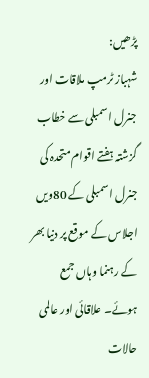پڑھیں:
شہباز ٹرمپ ملاقات اور جنرل اسمبلی سے خطاب
گزشتہ ہفتے اقوام متحدہ کی جنرل اسمبلی کے 80ویں اجلاس کے موقع پر دنیا بھر کے رہنما وہاں جمع ہوئے۔ علاقائی اور عالمی حالات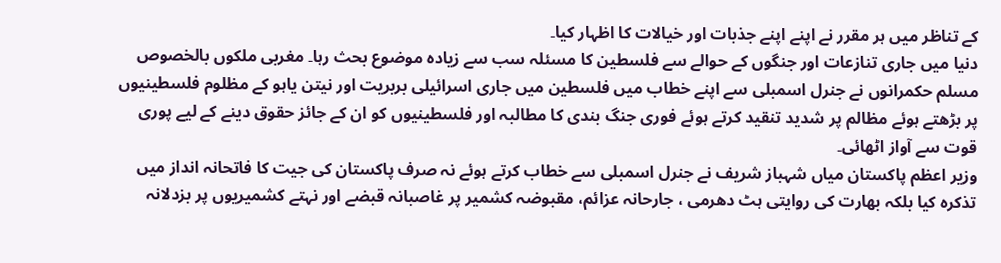کے تناظر میں ہر مقرر نے اپنے اپنے جذبات اور خیالات کا اظہار کیا۔
دنیا میں جاری تنازعات اور جنگوں کے حوالے سے فلسطین کا مسئلہ سب سے زیادہ موضوع بحث رہا۔ مغربی ملکوں بالخصوص مسلم حکمرانوں نے جنرل اسمبلی سے اپنے خطاب میں فلسطین میں جاری اسرائیلی بربریت اور نیتن یاہو کے مظلوم فلسطینیوں پر بڑھتے ہوئے مظالم پر شدید تنقید کرتے ہوئے فوری جنگ بندی کا مطالبہ اور فلسطینیوں کو ان کے جائز حقوق دینے کے لیے پوری قوت سے آواز اٹھائی۔
وزیر اعظم پاکستان میاں شہباز شریف نے جنرل اسمبلی سے خطاب کرتے ہوئے نہ صرف پاکستان کی جیت کا فاتحانہ انداز میں تذکرہ کیا بلکہ بھارت کی روایتی ہٹ دھرمی ، جارحانہ عزائم، مقبوضہ کشمیر پر غاصبانہ قبضے اور نہتے کشمیریوں پر بزدلانہ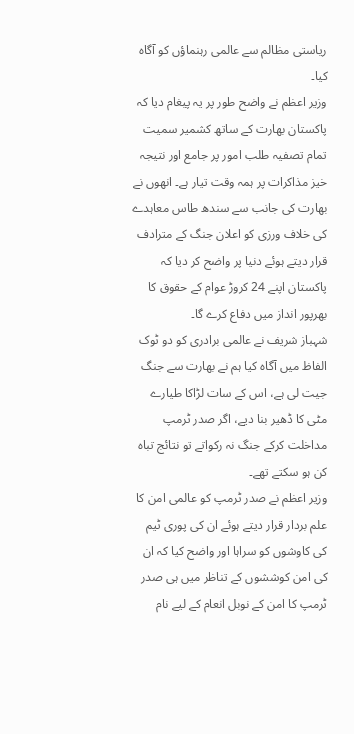ریاستی مظالم سے عالمی رہنماؤں کو آگاہ کیا۔
وزیر اعظم نے واضح طور پر یہ پیغام دیا کہ پاکستان بھارت کے ساتھ کشمیر سمیت تمام تصفیہ طلب امور پر جامع اور نتیجہ خیز مذاکرات پر ہمہ وقت تیار ہے۔ انھوں نے بھارت کی جانب سے سندھ طاس معاہدے کی خلاف ورزی کو اعلان جنگ کے مترادف قرار دیتے ہوئے دنیا پر واضح کر دیا کہ پاکستان اپنے 24 کروڑ عوام کے حقوق کا بھرپور انداز میں دفاع کرے گا۔
شہباز شریف نے عالمی برادری کو دو ٹوک الفاظ میں آگاہ کیا ہم نے بھارت سے جنگ جیت لی ہے، اس کے سات لڑاکا طیارے مٹی کا ڈھیر بنا دیے، اگر صدر ٹرمپ مداخلت کرکے جنگ نہ رکواتے تو نتائج تباہ کن ہو سکتے تھے۔
وزیر اعظم نے صدر ٹرمپ کو عالمی امن کا علم بردار قرار دیتے ہوئے ان کی پوری ٹیم کی کاوشوں کو سراہا اور واضح کیا کہ ان کی امن کوششوں کے تناظر میں ہی صدر ٹرمپ کا امن کے نوبل انعام کے لیے نام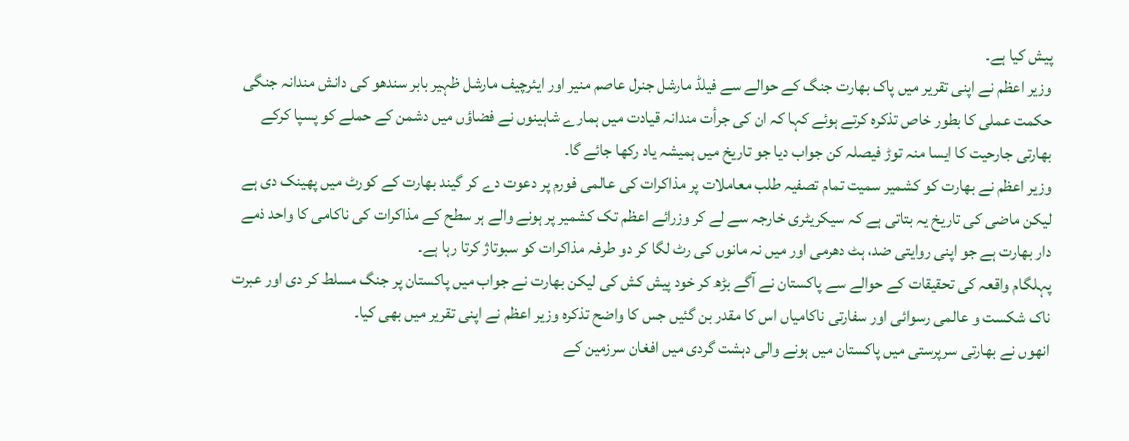پیش کیا ہے۔
وزیر اعظم نے اپنی تقریر میں پاک بھارت جنگ کے حوالے سے فیلڈ مارشل جنرل عاصم منیر اور ایئرچیف مارشل ظہیر بابر سندھو کی دانش مندانہ جنگی حکمت عملی کا بطور خاص تذکرہ کرتے ہوئے کہا کہ ان کی جرأت مندانہ قیادت میں ہمارے شاہینوں نے فضاؤں میں دشمن کے حملے کو پسپا کرکے بھارتی جارحیت کا ایسا منہ توڑ فیصلہ کن جواب دیا جو تاریخ میں ہمیشہ یاد رکھا جائے گا۔
وزیر اعظم نے بھارت کو کشمیر سمیت تمام تصفیہ طلب معاملات پر مذاکرات کی عالمی فورم پر دعوت دے کر گیند بھارت کے کورٹ میں پھینک دی ہے لیکن ماضی کی تاریخ یہ بتاتی ہے کہ سیکریٹری خارجہ سے لے کر وزرائے اعظم تک کشمیر پر ہونے والے ہر سطح کے مذاکرات کی ناکامی کا واحد ذمے دار بھارت ہے جو اپنی روایتی ضد، ہٹ دھرمی اور میں نہ مانوں کی رٹ لگا کر دو طرفہ مذاکرات کو سبوتاژ کرتا رہا ہے۔
پہلگام واقعہ کی تحقیقات کے حوالے سے پاکستان نے آگے بڑھ کر خود پیش کش کی لیکن بھارت نے جواب میں پاکستان پر جنگ مسلط کر دی اور عبرت ناک شکست و عالمی رسوائی اور سفارتی ناکامیاں اس کا مقدر بن گئیں جس کا واضح تذکرہ وزیر اعظم نے اپنی تقریر میں بھی کیا۔
انھوں نے بھارتی سرپرستی میں پاکستان میں ہونے والی دہشت گردی میں افغان سرزمین کے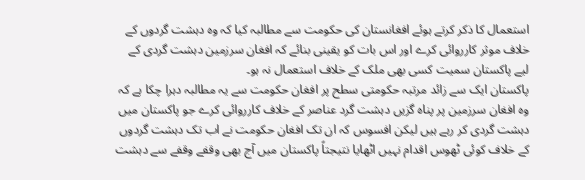استعمال کا ذکر کرتے ہوئے افغانستان کی حکومت سے مطالبہ کیا کہ وہ دہشت گردوں کے خلاف موثر کارروائی کرے اور اس بات کو یقینی بنائے کہ افغان سرزمین دہشت گردی کے لیے پاکستان سمیت کسی بھی ملک کے خلاف استعمال نہ ہو۔
پاکستان ایک سے زائد مرتبہ حکومتی سطح پر افغان حکومت سے یہ مطالبہ دہرا چکا ہے کہ وہ افغان سرزمین پر پناہ گزیں دہشت گرد عناصر کے خلاف کارروائی کرے جو پاکستان میں دہشت گردی کر رہے ہیں لیکن افسوس کہ ان تک افغان حکومت نے اب تک دہشت گردوں کے خلاف کوئی ٹھوس اقدام نہیں اٹھایا نتیجتاً پاکستان میں آج بھی وقفے وقفے سے دہشت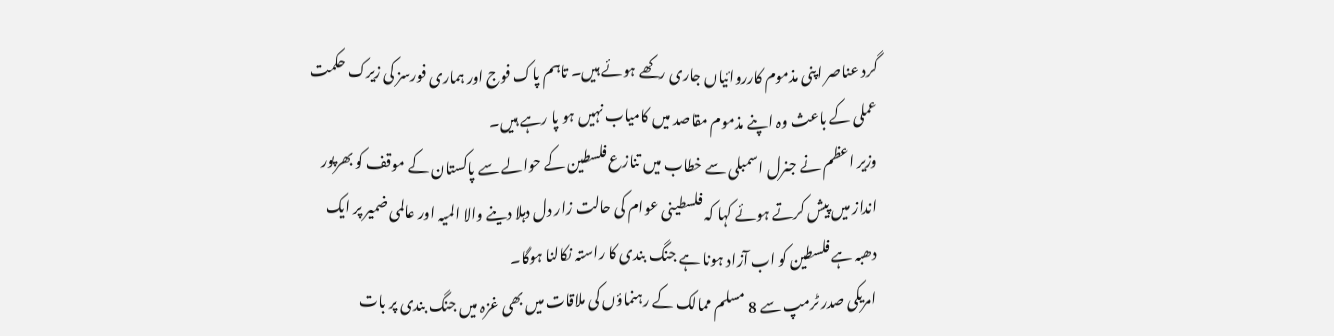گرد عناصر اپنی مذموم کارروائیاں جاری رکھے ہوئے ہیں۔ تاہم پاک فوج اور ہماری فورسز کی زیرک حکمت عملی کے باعث وہ اپنے مذموم مقاصد میں کامیاب نہیں ہو پا رہے ہیں۔
وزیر اعظم نے جنرل اسمبلی سے خطاب میں تنازع فلسطین کے حوالے سے پاکستان کے موقف کو بھرپور انداز میں پیش کرتے ہوئے کہا کہ فلسطینی عوام کی حالت زار دل دہلا دینے والا المیہ اور عالمی ضمیر پر ایک دھبہ ہے فلسطین کو اب آزاد ہونا ہے جنگ بندی کا راستہ نکالنا ہوگا۔
امریکی صدر ٹرمپ سے 8 مسلم ممالک کے رہنماؤں کی ملاقات میں بھی غزہ میں جنگ بندی پر بات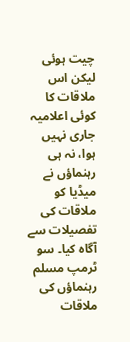چیت ہوئی لیکن اس ملاقات کا کوئی اعلامیہ جاری نہیں ہوا، نہ ہی رہنماؤں نے میڈیا کو ملاقات کی تفصیلات سے آگاہ کیا۔ سو ٹرمپ مسلم رہنماؤں کی ملاقات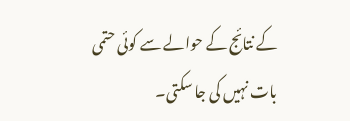کے نتائج کے حوالے سے کوئی حتمی بات نہیں کی جا سکتی۔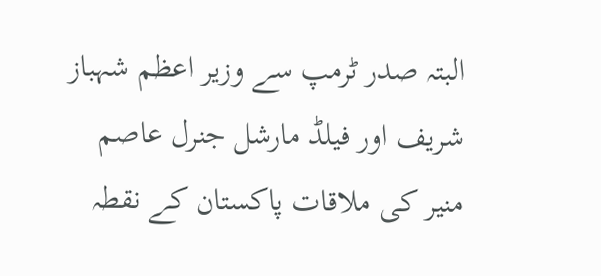البتہ صدر ٹرمپ سے وزیر اعظم شہباز شریف اور فیلڈ مارشل جنرل عاصم منیر کی ملاقات پاکستان کے نقطہ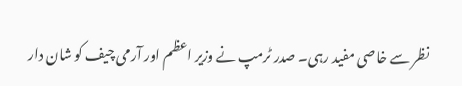نظر سے خاصی مفید رہی۔ صدر ٹرمپ نے وزیر اعظم اور آرمی چیف کو شان دار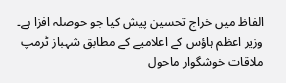الفاظ میں خراج تحسین پیش کیا جو حوصلہ افزا ہے۔ وزیر اعظم ہاؤس کے اعلامیے کے مطابق شہباز ٹرمپ ملاقات خوشگوار ماحول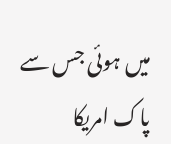میں ہوئی جس سے پاک امریکا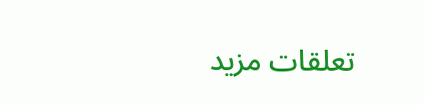تعلقات مزید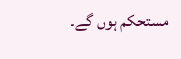مستحکم ہوں گے۔